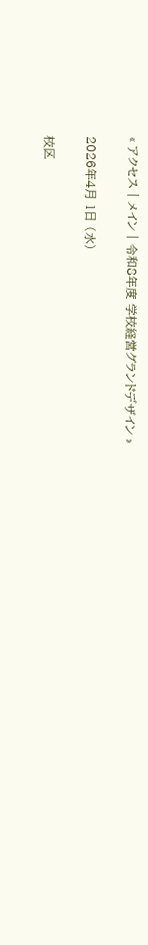« アクセス | メイン | 令和8年度 学校経営グランドデザイン »

2026年4月 1日 (水)

校区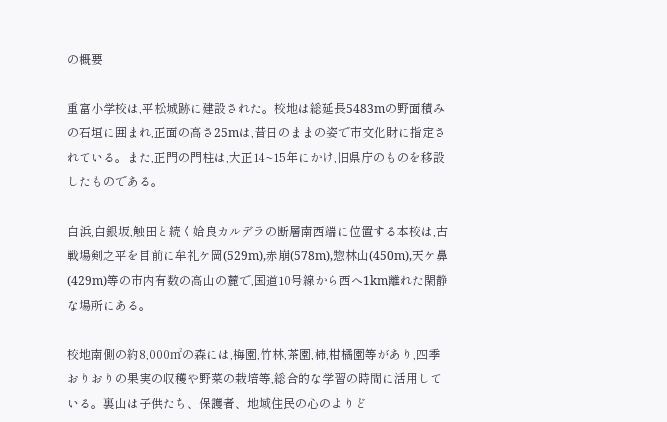の概要

重富小学校は,平松城跡に建設された。校地は総延長5483mの野面積みの石垣に囲まれ,正面の高さ25mは,昔日のままの姿で市文化財に指定されている。また,正門の門柱は,大正14~15年にかけ,旧県庁のものを移設したものである。

白浜,白銀坂,触田と続く姶良カルデラの断層南西端に位置する本校は,古戦場剣之平を目前に牟礼ケ岡(529m),赤崩(578m),惣林山(450m),天ケ鼻(429m)等の市内有数の高山の麓で,国道10号線から西へ1km離れた閑静な場所にある。

校地南側の約8,000㎡の森には,梅園,竹林,茶園,柿,柑橘園等があり,四季おりおりの果実の収穫や野菜の栽培等,総合的な学習の時間に活用している。裏山は子供たち、保護者、地域住民の心のよりど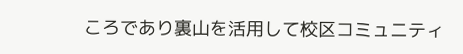ころであり裏山を活用して校区コミュニティ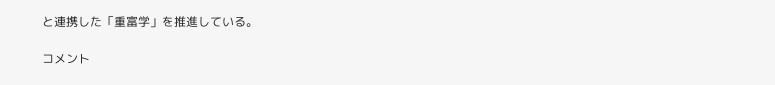と連携した「重富学」を推進している。

コメント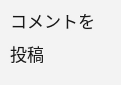コメントを投稿